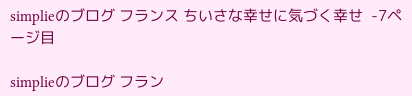simplieのブログ フランス ちいさな幸せに気づく幸せ  -7ページ目

simplieのブログ フラン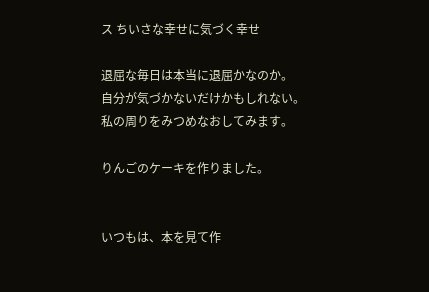ス ちいさな幸せに気づく幸せ

退屈な毎日は本当に退屈かなのか。
自分が気づかないだけかもしれない。
私の周りをみつめなおしてみます。

りんごのケーキを作りました。


いつもは、本を見て作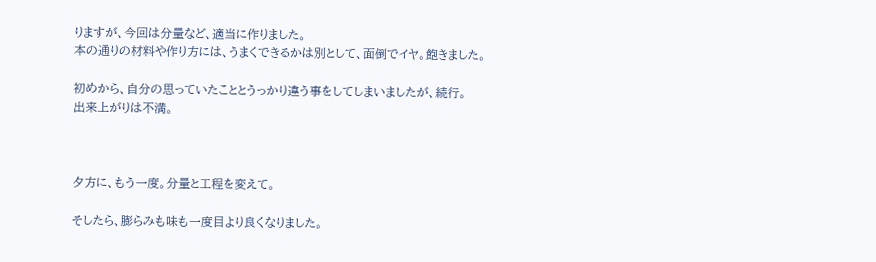りますが、今回は分量など、適当に作りました。
本の通りの材料や作り方には、うまくできるかは別として、面倒でイヤ。飽きました。

初めから、自分の思っていたこととうっかり違う事をしてしまいましたが、続行。
出来上がりは不満。



夕方に、もう一度。分量と工程を変えて。

そしたら、膨らみも味も一度目より良くなりました。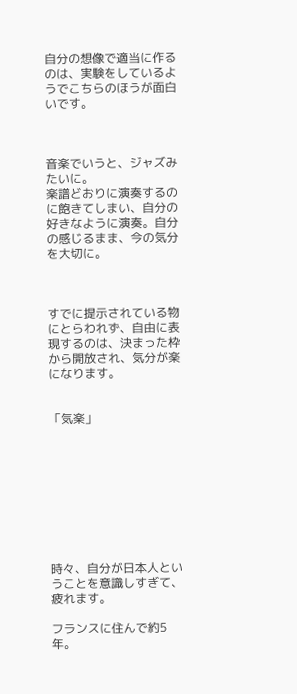自分の想像で適当に作るのは、実験をしているようでこちらのほうが面白いです。



音楽でいうと、ジャズみたいに。
楽譜どおりに演奏するのに飽きてしまい、自分の好きなように演奏。自分の感じるまま、今の気分を大切に。



すでに提示されている物にとらわれず、自由に表現するのは、決まった枠から開放され、気分が楽になります。


「気楽」









時々、自分が日本人ということを意識しすぎて、疲れます。

フランスに住んで約5年。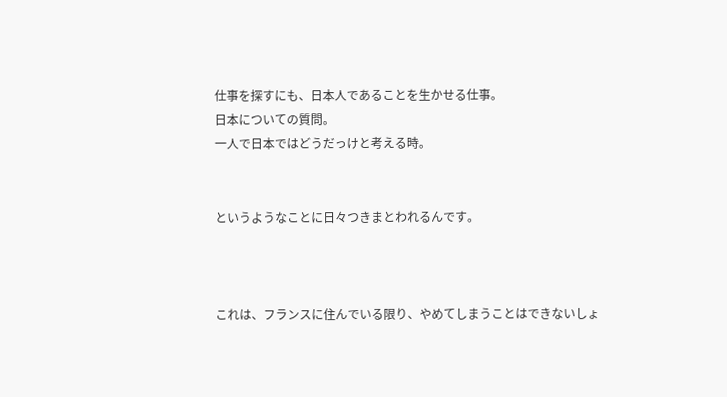仕事を探すにも、日本人であることを生かせる仕事。
日本についての質問。
一人で日本ではどうだっけと考える時。


というようなことに日々つきまとわれるんです。



これは、フランスに住んでいる限り、やめてしまうことはできないしょ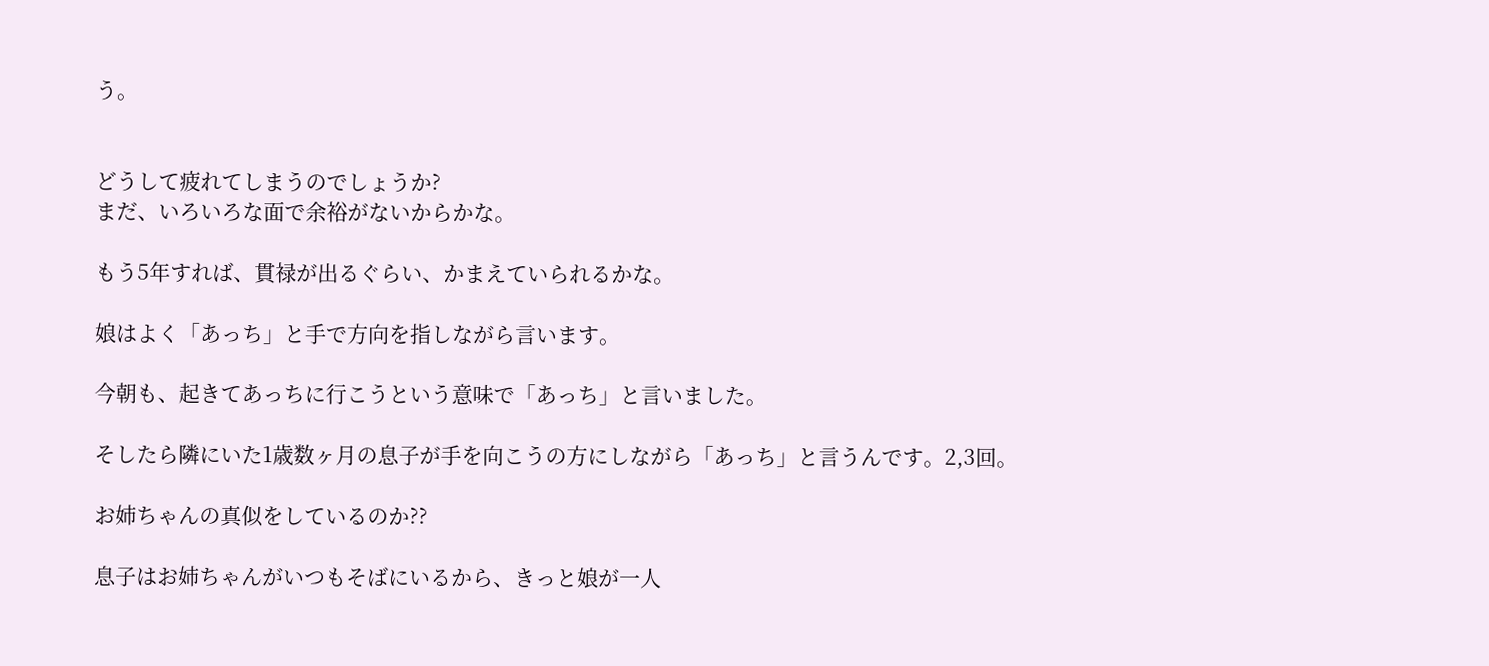う。


どうして疲れてしまうのでしょうか?
まだ、いろいろな面で余裕がないからかな。

もう5年すれば、貫禄が出るぐらい、かまえていられるかな。

娘はよく「あっち」と手で方向を指しながら言います。

今朝も、起きてあっちに行こうという意味で「あっち」と言いました。

そしたら隣にいた1歳数ヶ月の息子が手を向こうの方にしながら「あっち」と言うんです。2,3回。

お姉ちゃんの真似をしているのか??

息子はお姉ちゃんがいつもそばにいるから、きっと娘が一人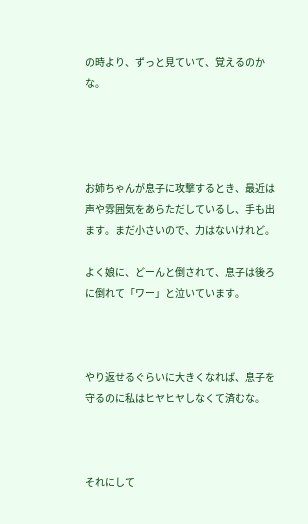の時より、ずっと見ていて、覚えるのかな。




お姉ちゃんが息子に攻撃するとき、最近は声や雰囲気をあらただしているし、手も出ます。まだ小さいので、力はないけれど。

よく娘に、どーんと倒されて、息子は後ろに倒れて「ワー」と泣いています。



やり返せるぐらいに大きくなれば、息子を守るのに私はヒヤヒヤしなくて済むな。



それにして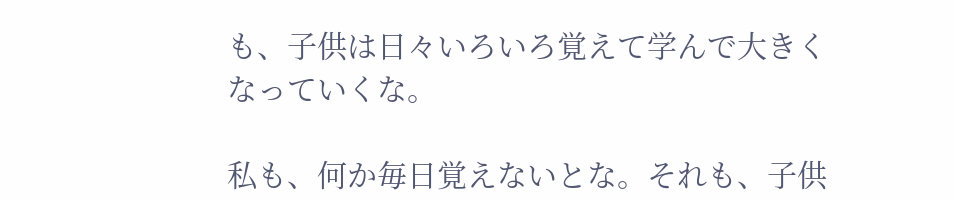も、子供は日々いろいろ覚えて学んで大きくなっていくな。

私も、何か毎日覚えないとな。それも、子供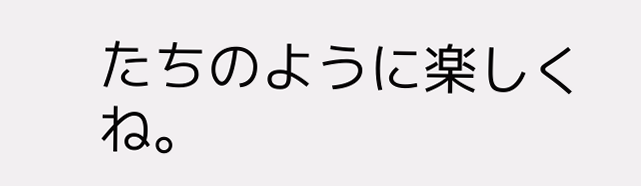たちのように楽しくね。